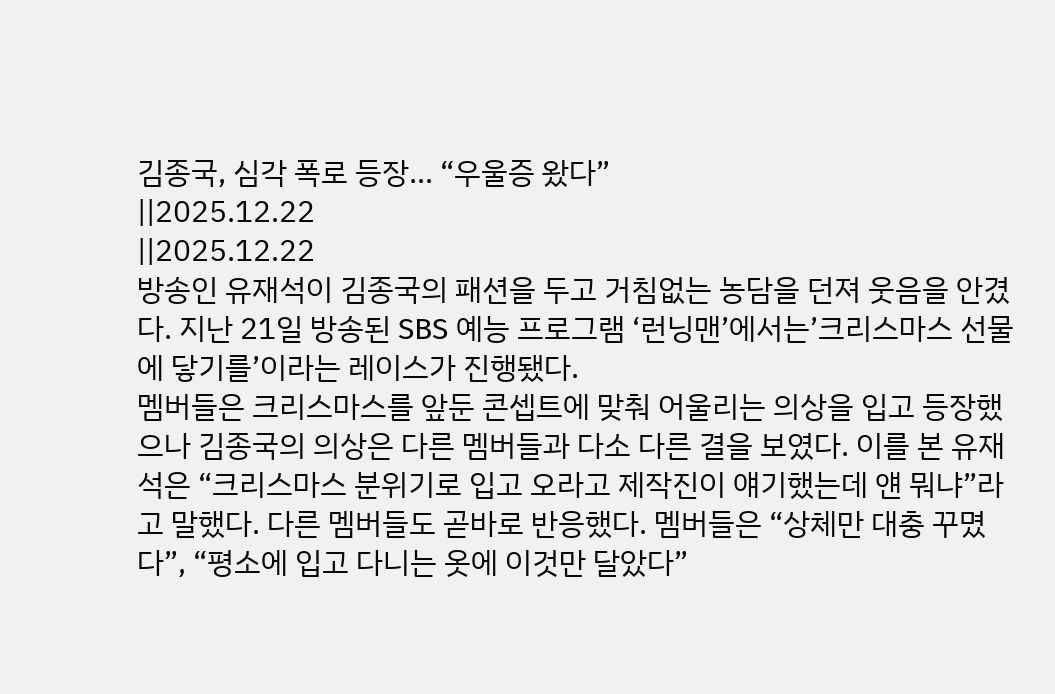김종국, 심각 폭로 등장… “우울증 왔다”
||2025.12.22
||2025.12.22
방송인 유재석이 김종국의 패션을 두고 거침없는 농담을 던져 웃음을 안겼다. 지난 21일 방송된 SBS 예능 프로그램 ‘런닝맨’에서는’크리스마스 선물에 닿기를’이라는 레이스가 진행됐다.
멤버들은 크리스마스를 앞둔 콘셉트에 맞춰 어울리는 의상을 입고 등장했으나 김종국의 의상은 다른 멤버들과 다소 다른 결을 보였다. 이를 본 유재석은 “크리스마스 분위기로 입고 오라고 제작진이 얘기했는데 얜 뭐냐”라고 말했다. 다른 멤버들도 곧바로 반응했다. 멤버들은 “상체만 대충 꾸몄다”, “평소에 입고 다니는 옷에 이것만 달았다”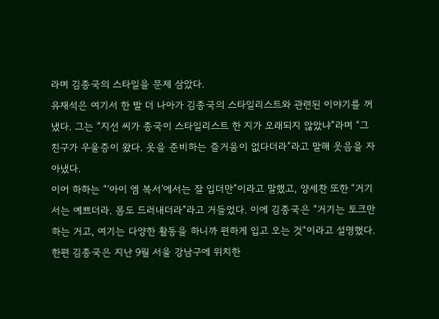라며 김종국의 스타일을 문제 삼았다.
유재석은 여기서 한 발 더 나아가 김종국의 스타일리스트와 관련된 이야기를 꺼냈다. 그는 “지선 씨가 종국이 스타일리스트 한 지가 오래되지 않았냐”라며 “그 친구가 우울증이 왔다. 옷을 준비하는 즐거움이 없다더라”라고 말해 웃음을 자아냈다.
이어 하하는 “‘아이 엠 복서’에서는 잘 입더만”이라고 말했고, 양세찬 또한 “거기서는 예쁘더라. 몸도 드러내더라”라고 거들었다. 이에 김종국은 “거기는 토크만 하는 거고, 여기는 다양한 활동을 하니까 편하게 입고 오는 것“이라고 설명했다.
한편 김종국은 지난 9월 서울 강남구에 위치한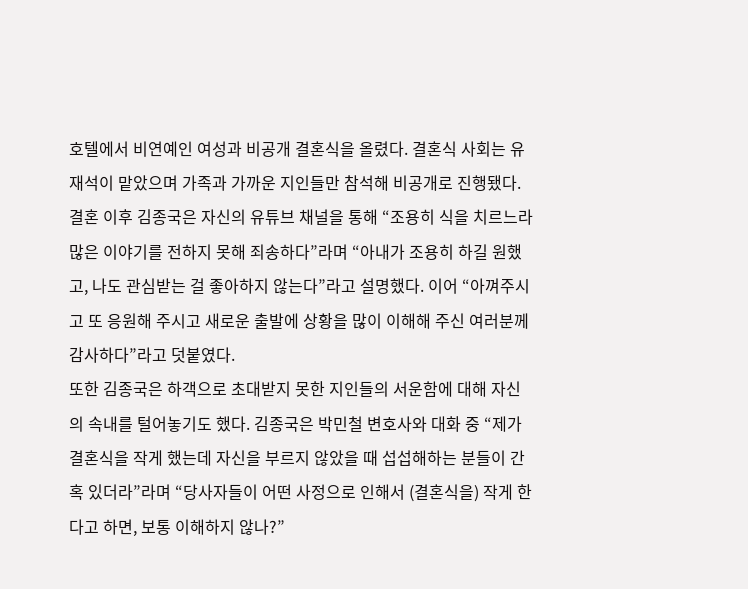호텔에서 비연예인 여성과 비공개 결혼식을 올렸다. 결혼식 사회는 유재석이 맡았으며 가족과 가까운 지인들만 참석해 비공개로 진행됐다.
결혼 이후 김종국은 자신의 유튜브 채널을 통해 “조용히 식을 치르느라 많은 이야기를 전하지 못해 죄송하다”라며 “아내가 조용히 하길 원했고, 나도 관심받는 걸 좋아하지 않는다”라고 설명했다. 이어 “아껴주시고 또 응원해 주시고 새로운 출발에 상황을 많이 이해해 주신 여러분께 감사하다”라고 덧붙였다.
또한 김종국은 하객으로 초대받지 못한 지인들의 서운함에 대해 자신의 속내를 털어놓기도 했다. 김종국은 박민철 변호사와 대화 중 “제가 결혼식을 작게 했는데 자신을 부르지 않았을 때 섭섭해하는 분들이 간혹 있더라”라며 “당사자들이 어떤 사정으로 인해서 (결혼식을) 작게 한다고 하면, 보통 이해하지 않나?”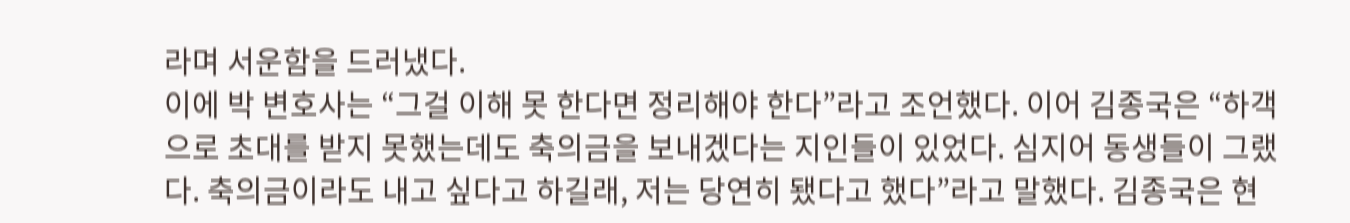라며 서운함을 드러냈다.
이에 박 변호사는 “그걸 이해 못 한다면 정리해야 한다”라고 조언했다. 이어 김종국은 “하객으로 초대를 받지 못했는데도 축의금을 보내겠다는 지인들이 있었다. 심지어 동생들이 그랬다. 축의금이라도 내고 싶다고 하길래, 저는 당연히 됐다고 했다”라고 말했다. 김종국은 현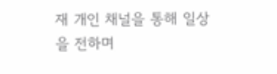재 개인 채널을 통해 일상을 전하며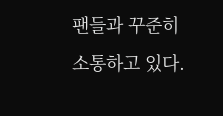팬들과 꾸준히 소통하고 있다.